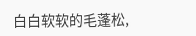白白软软的毛蓬松,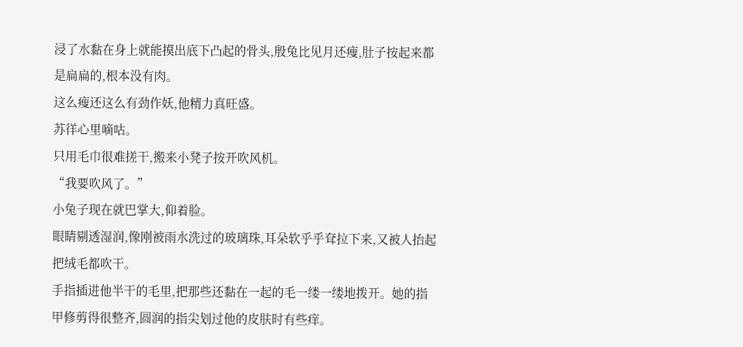浸了水黏在身上就能摸出底下凸起的骨头,殷兔比见月还瘦,肚子按起来都是扁扁的,根本没有肉。
这么瘦还这么有劲作妖,他精力真旺盛。
苏徉心里嘀咕。
只用毛巾很难搓干,搬来小凳子按开吹风机。
“我要吹风了。”
小兔子现在就巴掌大,仰着脸。
眼睛剔透湿润,像刚被雨水洗过的玻璃珠,耳朵软乎乎耷拉下来,又被人抬起把绒毛都吹干。
手指插进他半干的毛里,把那些还黏在一起的毛一缕一缕地拨开。她的指甲修剪得很整齐,圆润的指尖划过他的皮肤时有些痒。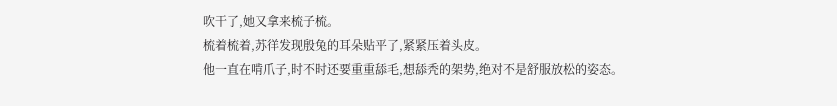吹干了,她又拿来梳子梳。
梳着梳着,苏徉发现殷兔的耳朵贴平了,紧紧压着头皮。
他一直在啃爪子,时不时还要重重舔毛,想舔秃的架势,绝对不是舒服放松的姿态。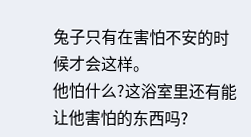兔子只有在害怕不安的时候才会这样。
他怕什么?这浴室里还有能让他害怕的东西吗?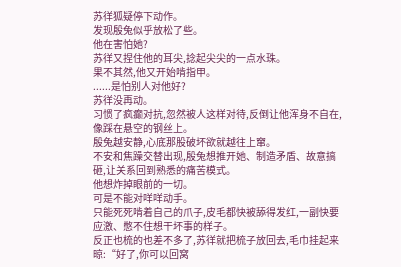苏徉狐疑停下动作。
发现殷兔似乎放松了些。
他在害怕她?
苏徉又捏住他的耳尖,捻起尖尖的一点水珠。
果不其然,他又开始啃指甲。
......是怕别人对他好?
苏徉没再动。
习惯了疯癫对抗,忽然被人这样对待,反倒让他浑身不自在,像踩在悬空的钢丝上。
殷兔越安静,心底那股破坏欲就越往上窜。
不安和焦躁交替出现,殷兔想推开她、制造矛盾、故意搞砸,让关系回到熟悉的痛苦模式。
他想炸掉眼前的一切。
可是不能对咩咩动手。
只能死死啃着自己的爪子,皮毛都快被舔得发红,一副快要应激、憋不住想干坏事的样子。
反正也梳的也差不多了,苏徉就把梳子放回去,毛巾挂起来晾:“好了,你可以回窝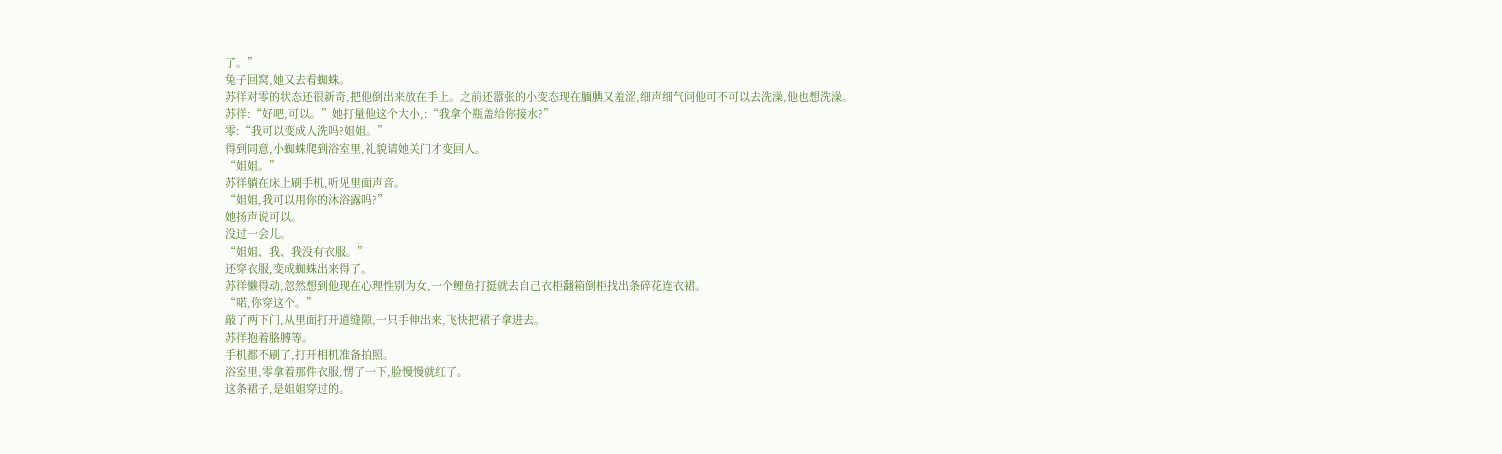了。”
兔子回窝,她又去看蜘蛛。
苏徉对零的状态还很新奇,把他倒出来放在手上。之前还嚣张的小变态现在腼腆又羞涩,细声细气问他可不可以去洗澡,他也想洗澡。
苏徉:“好吧,可以。”她打量他这个大小,:“我拿个瓶盖给你接水?”
零:“我可以变成人洗吗?姐姐。”
得到同意,小蜘蛛爬到浴室里,礼貌请她关门才变回人。
“姐姐。”
苏徉躺在床上刷手机,听见里面声音。
“姐姐,我可以用你的沐浴露吗?”
她扬声说可以。
没过一会儿。
“姐姐、我、我没有衣服。”
还穿衣服,变成蜘蛛出来得了。
苏徉懒得动,忽然想到他现在心理性别为女,一个鲤鱼打挺就去自己衣柜翻箱倒柜找出条碎花连衣裙。
“喏,你穿这个。”
敲了两下门,从里面打开道缝隙,一只手伸出来,飞快把裙子拿进去。
苏徉抱着胳膊等。
手机都不刷了,打开相机准备拍照。
浴室里,零拿着那件衣服,愣了一下,脸慢慢就红了。
这条裙子,是姐姐穿过的。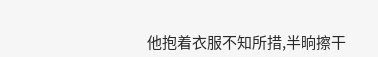他抱着衣服不知所措,半晌擦干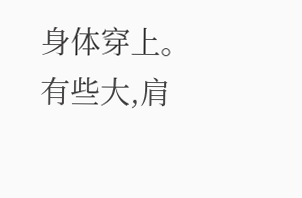身体穿上。
有些大,肩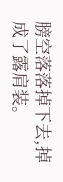膀空落落掉下去,掉成了露肩装。